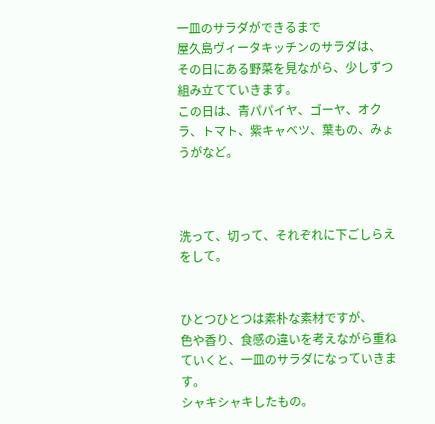一皿のサラダができるまで
屋久島ヴィータキッチンのサラダは、
その日にある野菜を見ながら、少しずつ組み立てていきます。
この日は、青パパイヤ、ゴーヤ、オクラ、トマト、紫キャベツ、葉もの、みょうがなど。



洗って、切って、それぞれに下ごしらえをして。


ひとつひとつは素朴な素材ですが、
色や香り、食感の違いを考えながら重ねていくと、一皿のサラダになっていきます。
シャキシャキしたもの。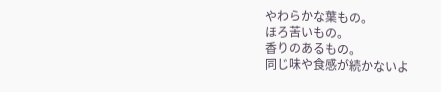やわらかな葉もの。
ほろ苦いもの。
香りのあるもの。
同じ味や食感が続かないよ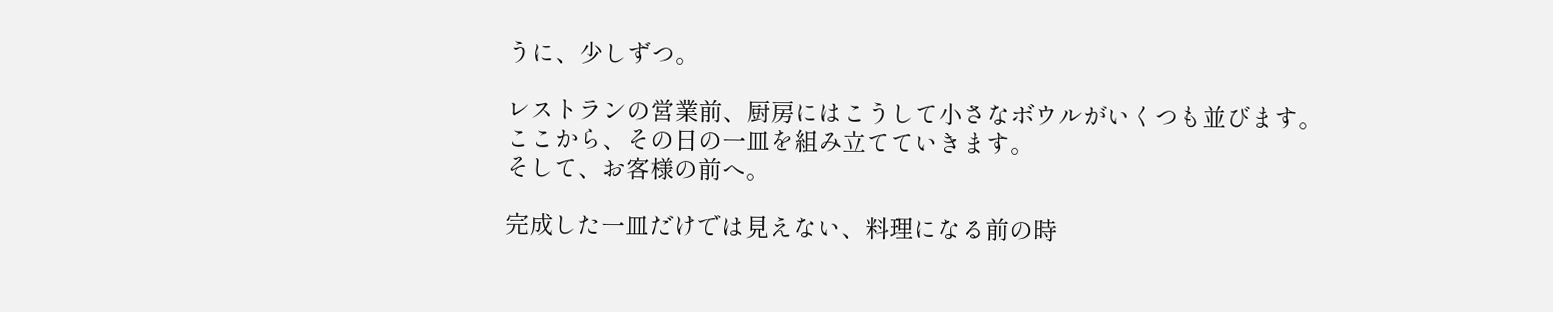うに、少しずつ。

レストランの営業前、厨房にはこうして小さなボウルがいくつも並びます。
ここから、その日の一皿を組み立てていきます。
そして、お客様の前へ。

完成した一皿だけでは見えない、料理になる前の時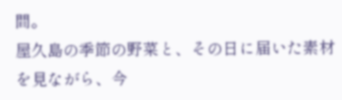間。
屋久島の季節の野菜と、その日に届いた素材を見ながら、今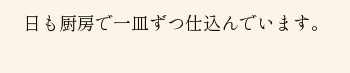日も厨房で一皿ずつ仕込んでいます。